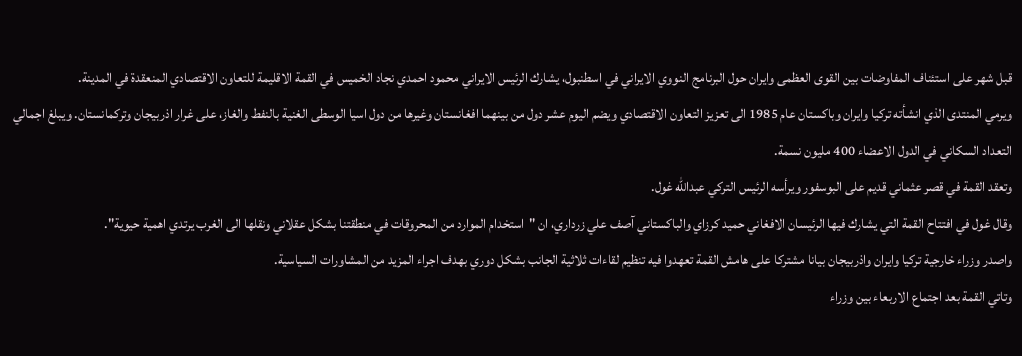قبل شهر على استئناف المفاوضات بين القوى العظمى وايران حول البرنامج النووي الايراني في اسطنبول، يشارك الرئيس الايراني محمود احمدي نجاد الخميس في القمة الاقليمة للتعاون الاقتصادي المنعقدة في المدينة.
ويرمي المنتدى الذي انشأته تركيا وايران وباكستان عام 1985 الى تعزيز التعاون الاقتصادي ويضم اليوم عشر دول من بينهما افغانستان وغيرها من دول اسيا الوسطى الغنية بالنفط والغاز، على غرار اذربيجان وتركمانستان. ويبلغ اجمالي التعداد السكاني في الدول الاعضاء 400 مليون نسمة.
وتعقد القمة في قصر عثماني قديم على البوسفور ويرأسه الرئيس التركي عبدالله غول.
وقال غول في افتتاح القمة التي يشارك فيها الرئيسان الافغاني حميد كرزاي والباكستاني آصف علي زرداري، ان "استخدام الموارد من المحروقات في منطقتنا بشكل عقلاني ونقلها الى الغرب يرتدي اهمية حيوية".
واصدر وزراء خارجية تركيا وايران واذربيجان بيانا مشتركا على هامش القمة تعهدوا فيه تنظيم لقاءات ثلاثية الجانب بشكل دوري بهدف اجراء المزيد من المشاورات السياسية.
وتاتي القمة بعد اجتماع الاربعاء بين وزراء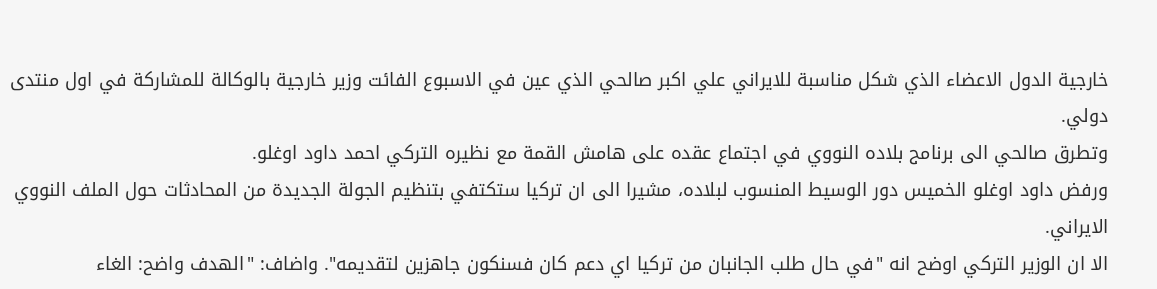خارجية الدول الاعضاء الذي شكل مناسبة للايراني علي اكبر صالحي الذي عين في الاسبوع الفائت وزير خارجية بالوكالة للمشاركة في اول منتدى دولي.
وتطرق صالحي الى برنامج بلاده النووي في اجتماع عقده على هامش القمة مع نظيره التركي احمد داود اوغلو.
ورفض داود اوغلو الخميس دور الوسيط المنسوب لبلاده، مشيرا الى ان تركيا ستكتفي بتنظيم الجولة الجديدة من المحادثات حول الملف النووي الايراني.
الا ان الوزير التركي اوضح انه "في حال طلب الجانبان من تركيا اي دعم كان فسنكون جاهزين لتقديمه". واضاف: "الهدف واضح: الغاء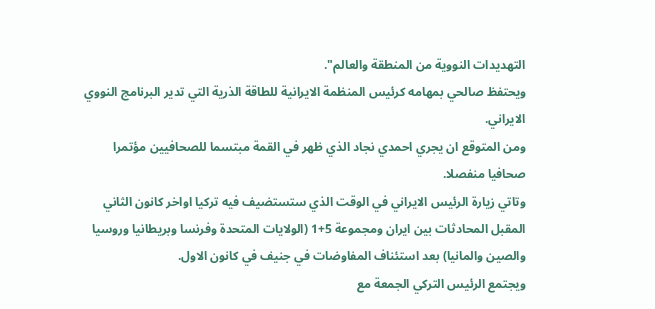التهديدات النووية من المنطقة والعالم".
ويحتفظ صالحي بمهامه كرئيس المنظمة الايرانية للطاقة الذرية التي تدير البرنامج النووي الايراني.
ومن المتوقع ان يجري احمدي نجاد الذي ظهر في القمة مبتسما للصحافيين مؤتمرا صحافيا منفصلا.
وتاتي زيارة الرئيس الايراني في الوقت الذي ستستضيف فيه تركيا اواخر كانون الثاني المقبل المحادثات بين ايران ومجموعة 5+1 (الولايات المتحدة وفرنسا وبريطانيا وروسيا والصين والمانيا) بعد استئناف المفاوضات في جنيف في كانون الاول.
ويجتمع الرئيس التركي الجمعة مع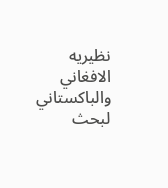نظيريه الافغاني والباكستاني لبحث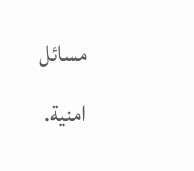مسائل امنية.